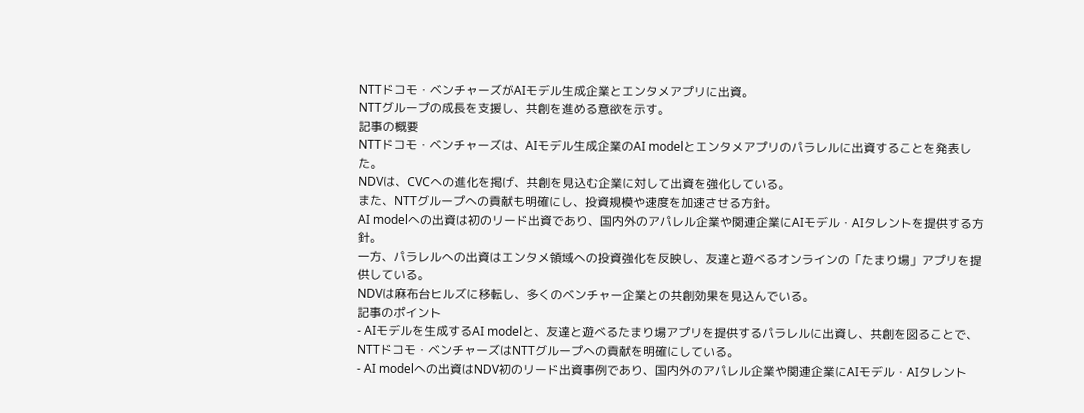NTTドコモ・ベンチャーズがAIモデル生成企業とエンタメアプリに出資。
NTTグループの成長を支援し、共創を進める意欲を示す。
記事の概要
NTTドコモ・ベンチャーズは、AIモデル生成企業のAI modelとエンタメアプリのパラレルに出資することを発表した。
NDVは、CVCへの進化を掲げ、共創を見込む企業に対して出資を強化している。
また、NTTグループへの貢献も明確にし、投資規模や速度を加速させる方針。
AI modelへの出資は初のリード出資であり、国内外のアパレル企業や関連企業にAIモデル・AIタレントを提供する方針。
一方、パラレルへの出資はエンタメ領域への投資強化を反映し、友達と遊べるオンラインの「たまり場」アプリを提供している。
NDVは麻布台ヒルズに移転し、多くのベンチャー企業との共創効果を見込んでいる。
記事のポイント
- AIモデルを生成するAI modelと、友達と遊べるたまり場アプリを提供するパラレルに出資し、共創を図ることで、NTTドコモ・ベンチャーズはNTTグループへの貢献を明確にしている。
- AI modelへの出資はNDV初のリード出資事例であり、国内外のアパレル企業や関連企業にAIモデル・AIタレント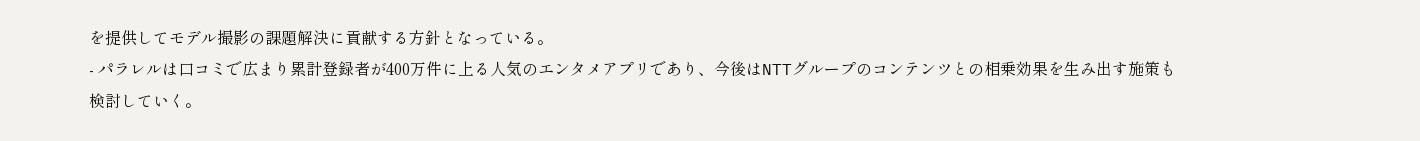を提供してモデル撮影の課題解決に貢献する方針となっている。
- パラレルは口コミで広まり累計登録者が400万件に上る人気のエンタメアプリであり、今後はNTTグループのコンテンツとの相乗効果を生み出す施策も検討していく。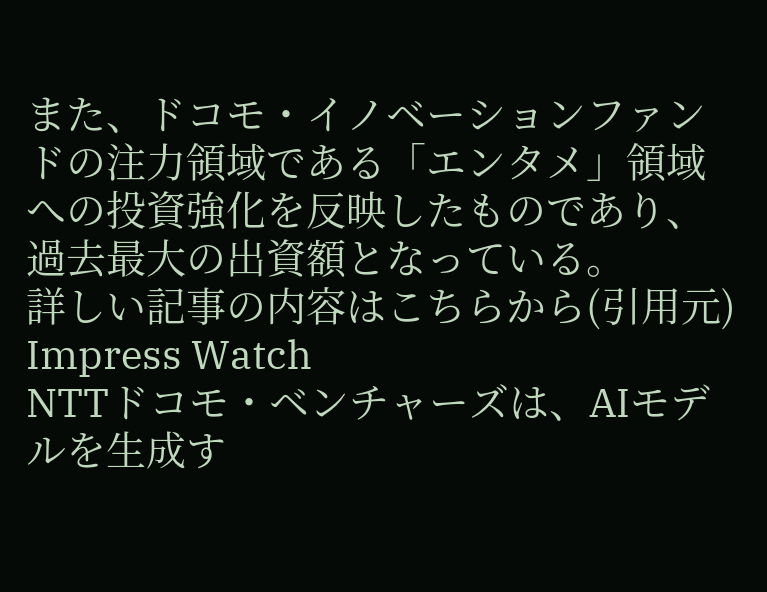また、ドコモ・イノベーションファンドの注力領域である「エンタメ」領域への投資強化を反映したものであり、過去最大の出資額となっている。
詳しい記事の内容はこちらから(引用元)
Impress Watch
NTTドコモ・ベンチャーズは、AIモデルを生成す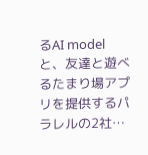るAI modelと、友達と遊べるたまり場アプリを提供するパラレルの2社…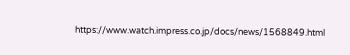https://www.watch.impress.co.jp/docs/news/1568849.html